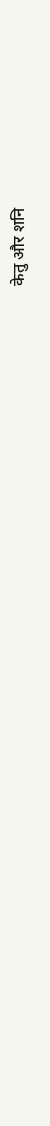केतु और शनि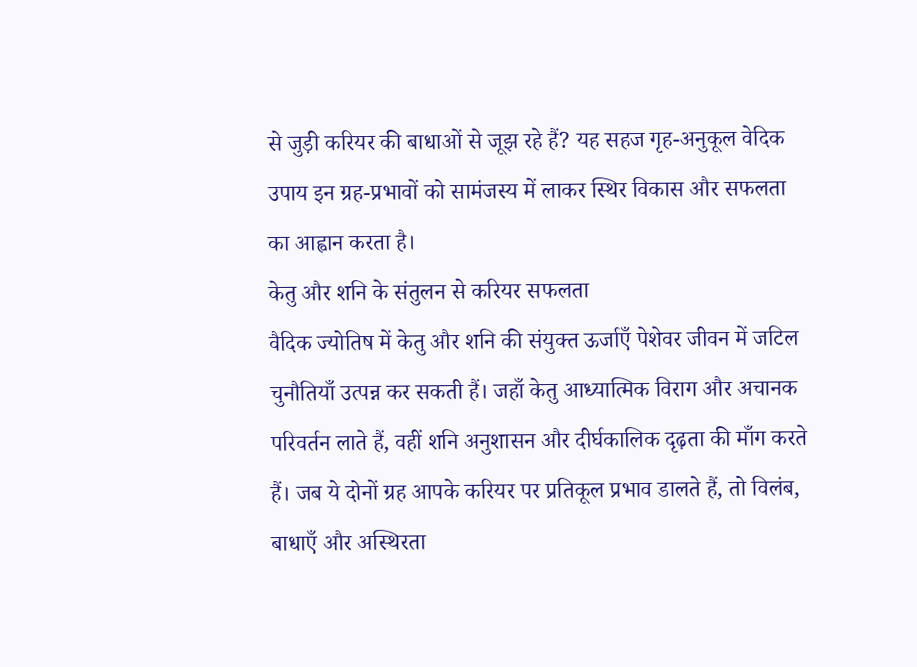से जुड़ी करियर की बाधाओं से जूझ रहे हैं? यह सहज गृह-अनुकूल वेदिक उपाय इन ग्रह-प्रभावों को सामंजस्य में लाकर स्थिर विकास और सफलता का आह्वान करता है।
केतु और शनि के संतुलन से करियर सफलता
वैदिक ज्योतिष में केतु और शनि की संयुक्त ऊर्जाएँ पेशेवर जीवन में जटिल चुनौतियाँ उत्पन्न कर सकती हैं। जहाँ केतु आध्यात्मिक विराग और अचानक परिवर्तन लाते हैं, वहीं शनि अनुशासन और दीर्घकालिक दृढ़ता की माँग करते हैं। जब ये दोनों ग्रह आपके करियर पर प्रतिकूल प्रभाव डालते हैं, तो विलंब, बाधाएँ और अस्थिरता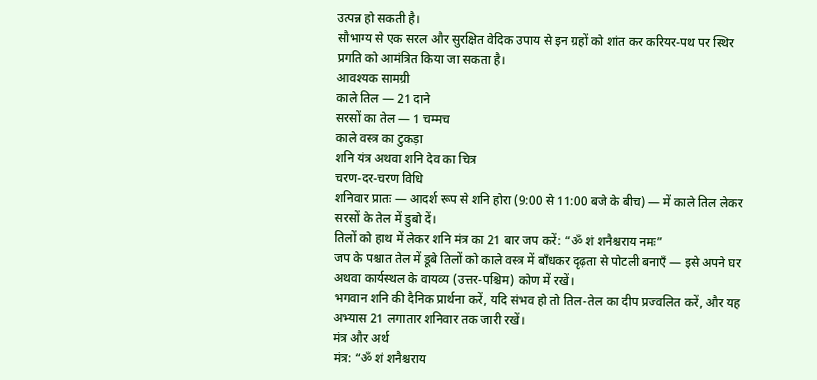उत्पन्न हो सकती है।
सौभाग्य से एक सरल और सुरक्षित वेदिक उपाय से इन ग्रहों को शांत कर करियर-पथ पर स्थिर प्रगति को आमंत्रित किया जा सकता है।
आवश्यक सामग्री
काले तिल — 21 दाने
सरसों का तेल — 1 चम्मच
काले वस्त्र का टुकड़ा
शनि यंत्र अथवा शनि देव का चित्र
चरण-दर-चरण विधि
शनिवार प्रातः — आदर्श रूप से शनि होरा (9:00 से 11:00 बजे के बीच) — में काले तिल लेकर सरसों के तेल में डुबो दें।
तिलों को हाथ में लेकर शनि मंत्र का 21 बार जप करें: “ॐ शं शनैश्चराय नमः”
जप के पश्चात तेल में डूबे तिलों को काले वस्त्र में बाँधकर दृढ़ता से पोटली बनाएँ — इसे अपने घर अथवा कार्यस्थल के वायव्य (उत्तर-पश्चिम) कोण में रखें।
भगवान शनि की दैनिक प्रार्थना करें, यदि संभव हो तो तिल-तेल का दीप प्रज्वलित करें, और यह अभ्यास 21 लगातार शनिवार तक जारी रखें।
मंत्र और अर्थ
मंत्र: “ॐ शं शनैश्चराय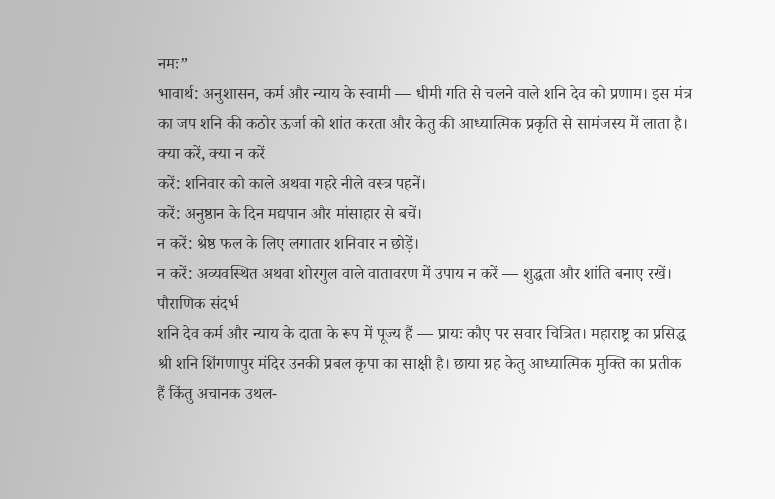नमः”
भावार्थ: अनुशासन, कर्म और न्याय के स्वामी — धीमी गति से चलने वाले शनि देव को प्रणाम। इस मंत्र का जप शनि की कठोर ऊर्जा को शांत करता और केतु की आध्यात्मिक प्रकृति से सामंजस्य में लाता है।
क्या करें, क्या न करें
करें: शनिवार को काले अथवा गहरे नीले वस्त्र पहनें।
करें: अनुष्ठान के दिन मद्यपान और मांसाहार से बचें।
न करें: श्रेष्ठ फल के लिए लगातार शनिवार न छोड़ें।
न करें: अव्यवस्थित अथवा शोरगुल वाले वातावरण में उपाय न करें — शुद्धता और शांति बनाए रखें।
पौराणिक संदर्भ
शनि देव कर्म और न्याय के दाता के रूप में पूज्य हैं — प्रायः कौए पर सवार चित्रित। महाराष्ट्र का प्रसिद्ध श्री शनि शिंगणापुर मंदिर उनकी प्रबल कृपा का साक्षी है। छाया ग्रह केतु आध्यात्मिक मुक्ति का प्रतीक हैं किंतु अचानक उथल-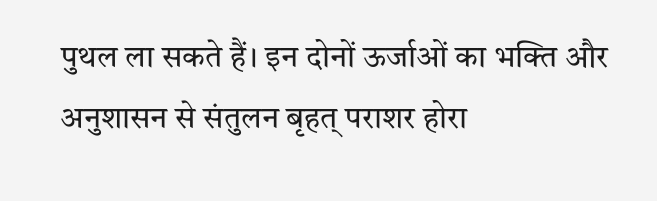पुथल ला सकते हैं। इन दोनों ऊर्जाओं का भक्ति और अनुशासन से संतुलन बृहत् पराशर होरा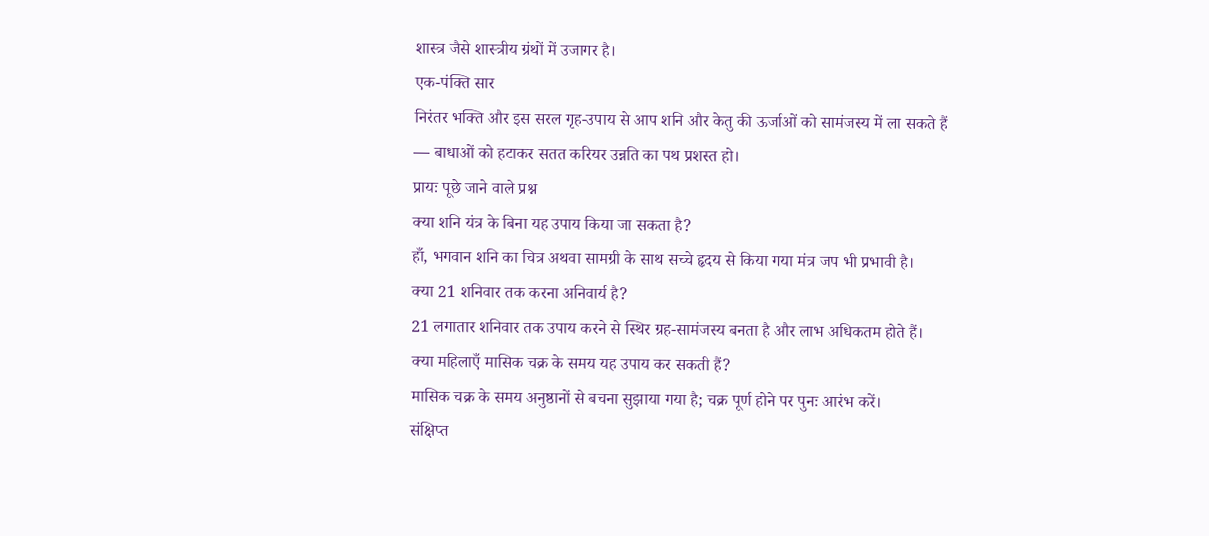शास्त्र जैसे शास्त्रीय ग्रंथों में उजागर है।
एक-पंक्ति सार
निरंतर भक्ति और इस सरल गृह-उपाय से आप शनि और केतु की ऊर्जाओं को सामंजस्य में ला सकते हैं — बाधाओं को हटाकर सतत करियर उन्नति का पथ प्रशस्त हो।
प्रायः पूछे जाने वाले प्रश्न
क्या शनि यंत्र के बिना यह उपाय किया जा सकता है?
हाँ, भगवान शनि का चित्र अथवा सामग्री के साथ सच्चे हृदय से किया गया मंत्र जप भी प्रभावी है।
क्या 21 शनिवार तक करना अनिवार्य है?
21 लगातार शनिवार तक उपाय करने से स्थिर ग्रह-सामंजस्य बनता है और लाभ अधिकतम होते हैं।
क्या महिलाएँ मासिक चक्र के समय यह उपाय कर सकती हैं?
मासिक चक्र के समय अनुष्ठानों से बचना सुझाया गया है; चक्र पूर्ण होने पर पुनः आरंभ करें।
संक्षिप्त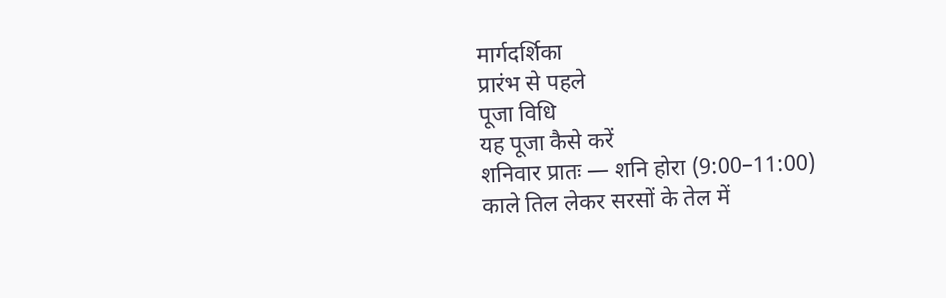मार्गदर्शिका
प्रारंभ से पहले
पूजा विधि
यह पूजा कैसे करें
शनिवार प्रातः — शनि होरा (9:00–11:00)
काले तिल लेकर सरसों के तेल में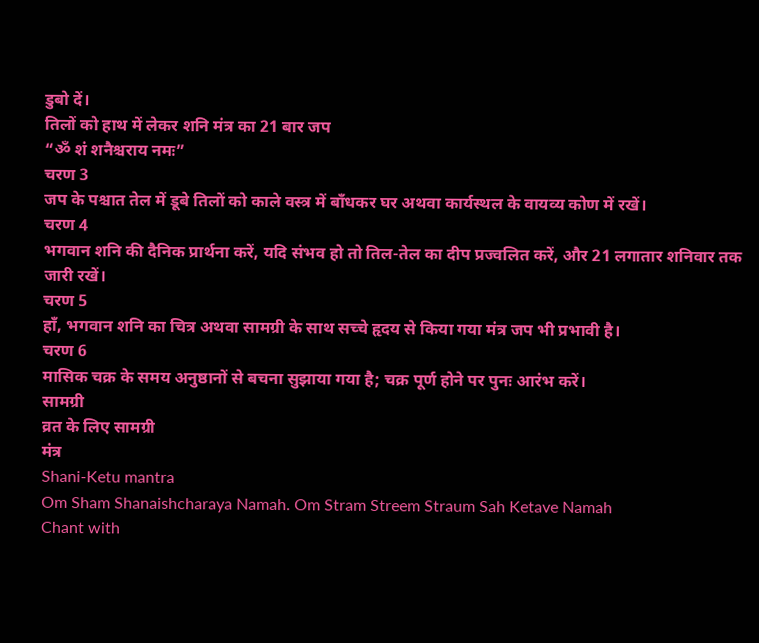डुबो दें।
तिलों को हाथ में लेकर शनि मंत्र का 21 बार जप
“ॐ शं शनैश्चराय नमः”
चरण 3
जप के पश्चात तेल में डूबे तिलों को काले वस्त्र में बाँधकर घर अथवा कार्यस्थल के वायव्य कोण में रखें।
चरण 4
भगवान शनि की दैनिक प्रार्थना करें, यदि संभव हो तो तिल-तेल का दीप प्रज्वलित करें, और 21 लगातार शनिवार तक जारी रखें।
चरण 5
हाँ, भगवान शनि का चित्र अथवा सामग्री के साथ सच्चे हृदय से किया गया मंत्र जप भी प्रभावी है।
चरण 6
मासिक चक्र के समय अनुष्ठानों से बचना सुझाया गया है; चक्र पूर्ण होने पर पुनः आरंभ करें।
सामग्री
व्रत के लिए सामग्री
मंत्र
Shani-Ketu mantra
Om Sham Shanaishcharaya Namah. Om Stram Streem Straum Sah Ketave Namah
Chant with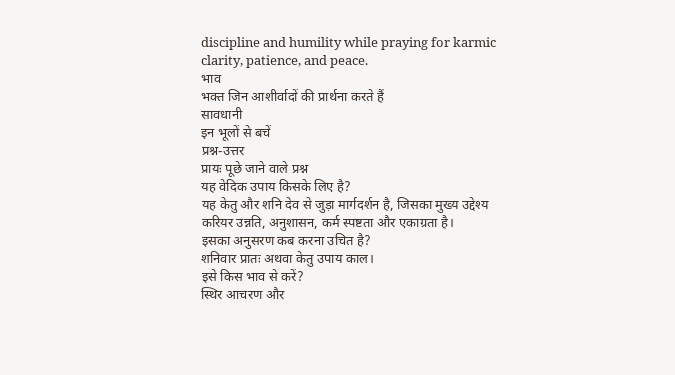discipline and humility while praying for karmic clarity, patience, and peace.
भाव
भक्त जिन आशीर्वादों की प्रार्थना करते हैं
सावधानी
इन भूलों से बचें
प्रश्न-उत्तर
प्रायः पूछे जाने वाले प्रश्न
यह वेदिक उपाय किसके लिए है?
यह केतु और शनि देव से जुड़ा मार्गदर्शन है, जिसका मुख्य उद्देश्य करियर उन्नति, अनुशासन, कर्म स्पष्टता और एकाग्रता है।
इसका अनुसरण कब करना उचित है?
शनिवार प्रातः अथवा केतु उपाय काल।
इसे किस भाव से करें?
स्थिर आचरण और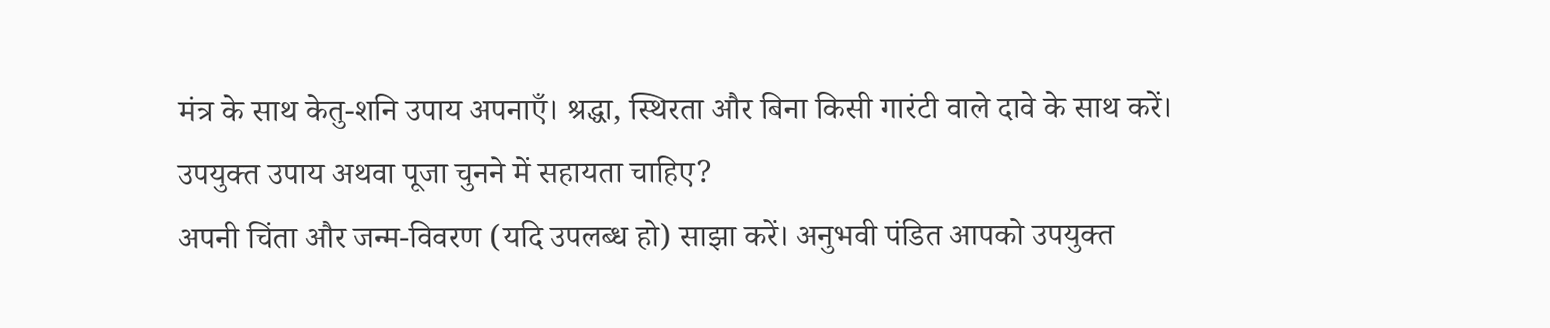मंत्र के साथ केतु-शनि उपाय अपनाएँ। श्रद्धा, स्थिरता और बिना किसी गारंटी वाले दावे के साथ करें।
उपयुक्त उपाय अथवा पूजा चुनने में सहायता चाहिए?
अपनी चिंता और जन्म-विवरण (यदि उपलब्ध हो) साझा करें। अनुभवी पंडित आपको उपयुक्त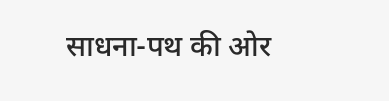साधना-पथ की ओर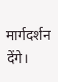मार्गदर्शन देंगे।